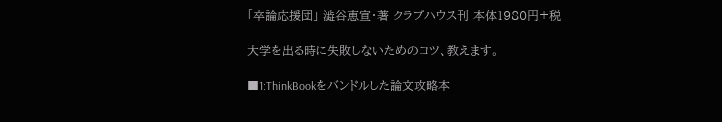「卒論応援団」 澁谷恵宣・著 クラブハウス刊 本体1980円+税

大学を出る時に失敗しないためのコツ、教えます。

■1:ThinkBookをバンドルした論文攻略本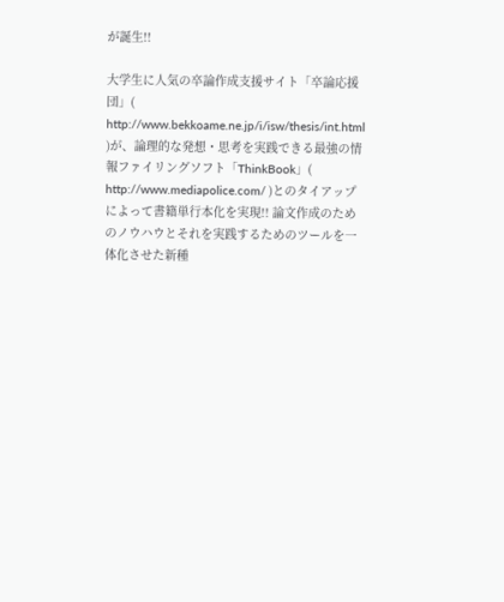が誕生!!

大学生に人気の卒論作成支援サイト「卒論応援団」( http://www.bekkoame.ne.jp/i/isw/thesis/int.html )が、論理的な発想・思考を実践できる最強の情報ファイリングソフト「ThinkBook」( http://www.mediapolice.com/ )とのタイアップによって書籍単行本化を実現!! 論文作成のためのノウハウとそれを実践するためのツールを一体化させた新種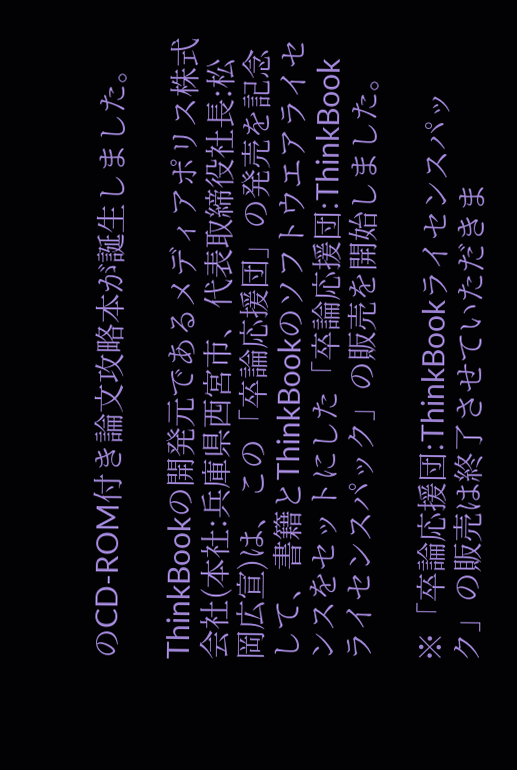のCD-ROM付き論文攻略本が誕生しました。

ThinkBookの開発元であるメディアポリス株式会社(本社:兵庫県西宮市、代表取締役社長:松岡広宣)は、この「卒論応援団」の発売を記念して、書籍とThinkBookのソフトウエアライセンスをセットにした「卒論応援団:ThinkBookライセンスパック」の販売を開始しました。

※「卒論応援団:ThinkBookライセンスパック」の販売は終了させていただきま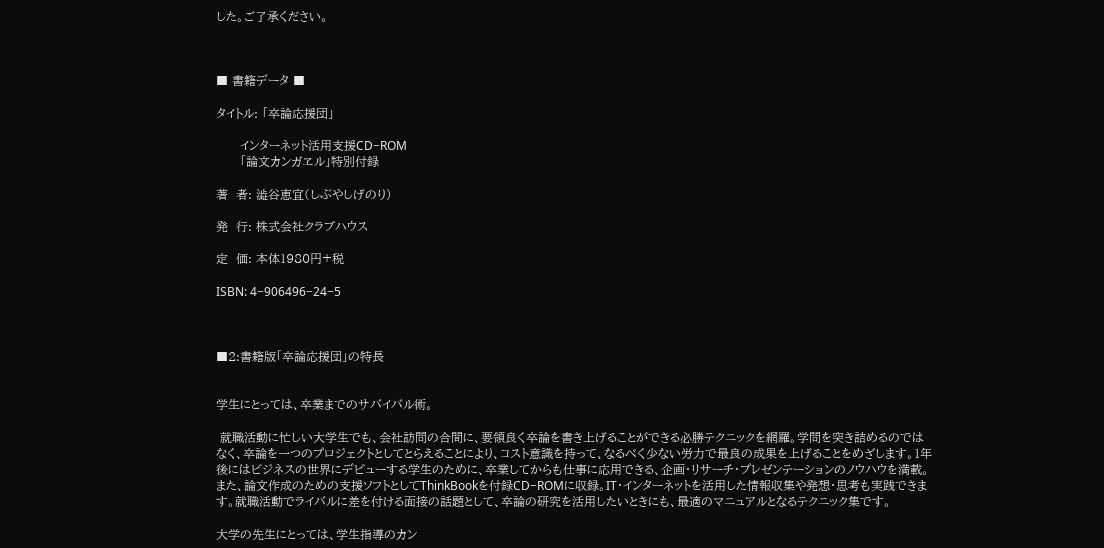した。ご了承ください。



■ 書籍データ ■

タイトル: 「卒論応援団」

      インターネット活用支援CD−ROM
      「論文カンガヱル」特別付録

著  者: 澁谷恵宜(しぶやしげのり)

発  行: 株式会社クラブハウス

定  価: 本体1980円+税

ISBN: 4−906496−24−5



■2:書籍版「卒論応援団」の特長


学生にとっては、卒業までのサバイバル術。

 就職活動に忙しい大学生でも、会社訪問の合間に、要領良く卒論を書き上げることができる必勝テクニックを網羅。学問を突き詰めるのではなく、卒論を一つのプロジェクトとしてとらえることにより、コスト意識を持って、なるべく少ない労力で最良の成果を上げることをめざします。1年後にはビジネスの世界にデビューする学生のために、卒業してからも仕事に応用できる、企画・リサーチ・プレゼンテーションのノウハウを満載。また、論文作成のための支援ソフトとしてThinkBookを付録CD−ROMに収録。IT・インターネットを活用した情報収集や発想・思考も実践できます。就職活動でライバルに差を付ける面接の話題として、卒論の研究を活用したいときにも、最適のマニュアルとなるテクニック集です。

大学の先生にとっては、学生指導のカン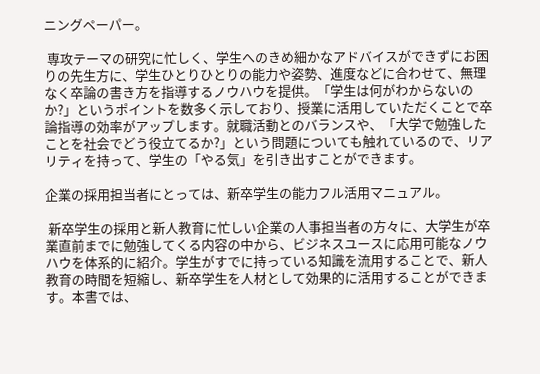ニングペーパー。

 専攻テーマの研究に忙しく、学生へのきめ細かなアドバイスができずにお困りの先生方に、学生ひとりひとりの能力や姿勢、進度などに合わせて、無理なく卒論の書き方を指導するノウハウを提供。「学生は何がわからないのか?」というポイントを数多く示しており、授業に活用していただくことで卒論指導の効率がアップします。就職活動とのバランスや、「大学で勉強したことを社会でどう役立てるか?」という問題についても触れているので、リアリティを持って、学生の「やる気」を引き出すことができます。

企業の採用担当者にとっては、新卒学生の能力フル活用マニュアル。

 新卒学生の採用と新人教育に忙しい企業の人事担当者の方々に、大学生が卒業直前までに勉強してくる内容の中から、ビジネスユースに応用可能なノウハウを体系的に紹介。学生がすでに持っている知識を流用することで、新人教育の時間を短縮し、新卒学生を人材として効果的に活用することができます。本書では、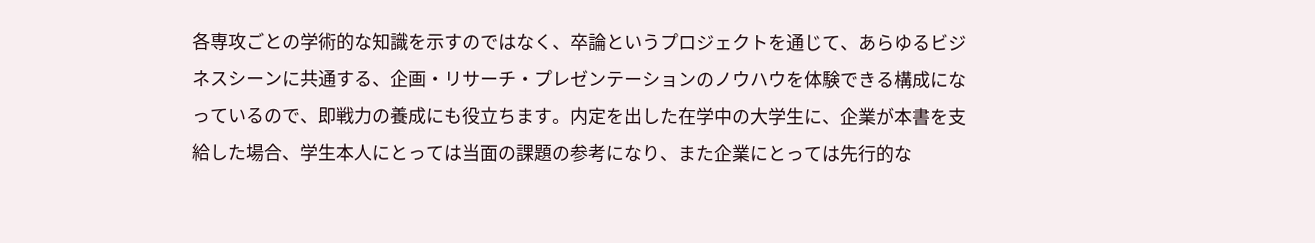各専攻ごとの学術的な知識を示すのではなく、卒論というプロジェクトを通じて、あらゆるビジネスシーンに共通する、企画・リサーチ・プレゼンテーションのノウハウを体験できる構成になっているので、即戦力の養成にも役立ちます。内定を出した在学中の大学生に、企業が本書を支給した場合、学生本人にとっては当面の課題の参考になり、また企業にとっては先行的な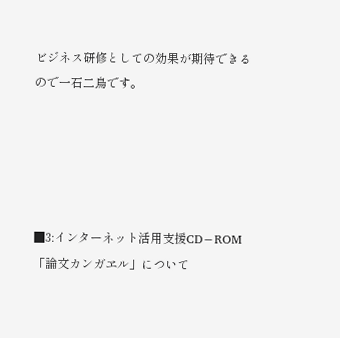ビジネス研修としての効果が期待できるので一石二鳥です。





■3:インターネット活用支援CD−ROM「論文カンガヱル」について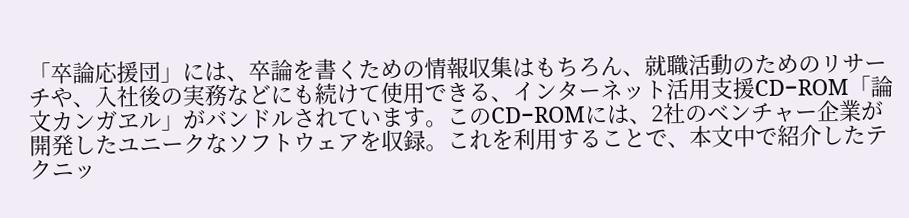「卒論応援団」には、卒論を書くための情報収集はもちろん、就職活動のためのリサーチや、入社後の実務などにも続けて使用できる、インターネット活用支援CD−ROM「論文カンガヱル」がバンドルされています。このCD−ROMには、2社のベンチャー企業が開発したユニークなソフトウェアを収録。これを利用することで、本文中で紹介したテクニッ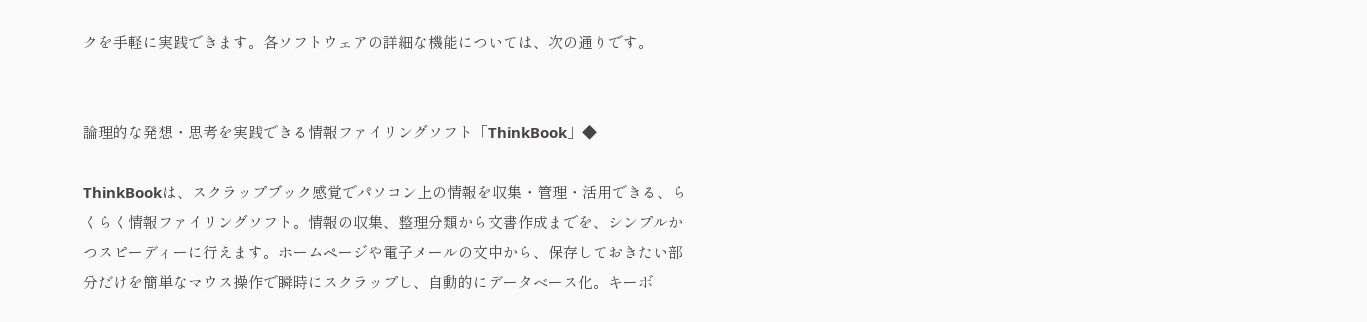クを手軽に実践できます。各ソフトウェアの詳細な機能については、次の通りです。


論理的な発想・思考を実践できる情報ファイリングソフト「ThinkBook」◆

ThinkBookは、スクラップブック感覚でパソコン上の情報を収集・管理・活用できる、らくらく情報ファイリングソフト。情報の収集、整理分類から文書作成までを、シンプルかつスピーディーに行えます。ホームページや電子メールの文中から、保存しておきたい部分だけを簡単なマウス操作で瞬時にスクラップし、自動的にデータベース化。キーボ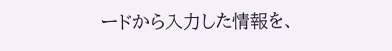ードから入力した情報を、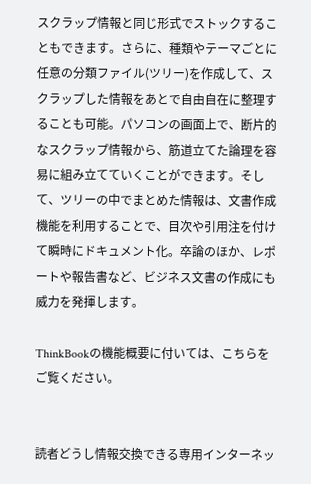スクラップ情報と同じ形式でストックすることもできます。さらに、種類やテーマごとに任意の分類ファイル(ツリー)を作成して、スクラップした情報をあとで自由自在に整理することも可能。パソコンの画面上で、断片的なスクラップ情報から、筋道立てた論理を容易に組み立てていくことができます。そして、ツリーの中でまとめた情報は、文書作成機能を利用することで、目次や引用注を付けて瞬時にドキュメント化。卒論のほか、レポートや報告書など、ビジネス文書の作成にも威力を発揮します。

ThinkBookの機能概要に付いては、こちらをご覧ください。


読者どうし情報交換できる専用インターネッ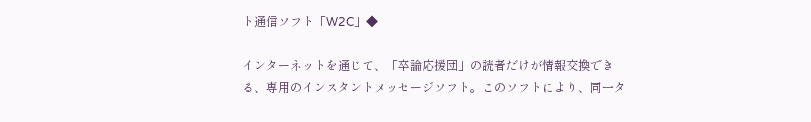ト通信ソフト「W2C」◆

インターネットを通じて、「卒論応援団」の読者だけが情報交換できる、専用のインスタントメッセージソフト。このソフトにより、同一タ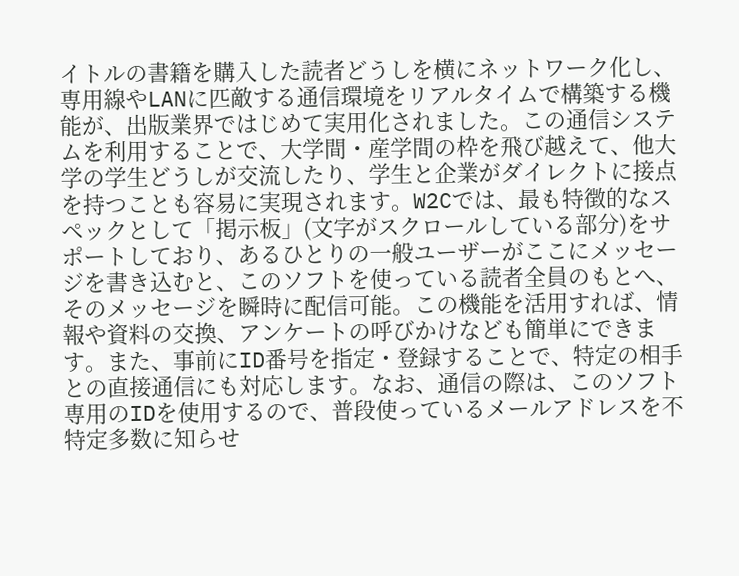イトルの書籍を購入した読者どうしを横にネットワーク化し、専用線やLANに匹敵する通信環境をリアルタイムで構築する機能が、出版業界ではじめて実用化されました。この通信システムを利用することで、大学間・産学間の枠を飛び越えて、他大学の学生どうしが交流したり、学生と企業がダイレクトに接点を持つことも容易に実現されます。W2Cでは、最も特徴的なスペックとして「掲示板」(文字がスクロールしている部分)をサポートしており、あるひとりの一般ユーザーがここにメッセージを書き込むと、このソフトを使っている読者全員のもとへ、そのメッセージを瞬時に配信可能。この機能を活用すれば、情報や資料の交換、アンケートの呼びかけなども簡単にできます。また、事前にID番号を指定・登録することで、特定の相手との直接通信にも対応します。なお、通信の際は、このソフト専用のIDを使用するので、普段使っているメールアドレスを不特定多数に知らせ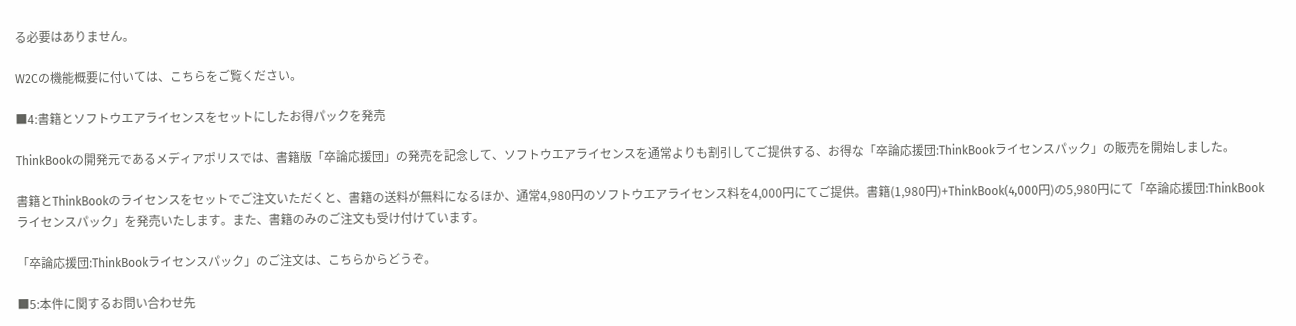る必要はありません。

W2Cの機能概要に付いては、こちらをご覧ください。

■4:書籍とソフトウエアライセンスをセットにしたお得パックを発売

ThinkBookの開発元であるメディアポリスでは、書籍版「卒論応援団」の発売を記念して、ソフトウエアライセンスを通常よりも割引してご提供する、お得な「卒論応援団:ThinkBookライセンスパック」の販売を開始しました。

書籍とThinkBookのライセンスをセットでご注文いただくと、書籍の送料が無料になるほか、通常4,980円のソフトウエアライセンス料を4,000円にてご提供。書籍(1,980円)+ThinkBook(4,000円)の5,980円にて「卒論応援団:ThinkBookライセンスパック」を発売いたします。また、書籍のみのご注文も受け付けています。

「卒論応援団:ThinkBookライセンスパック」のご注文は、こちらからどうぞ。

■5:本件に関するお問い合わせ先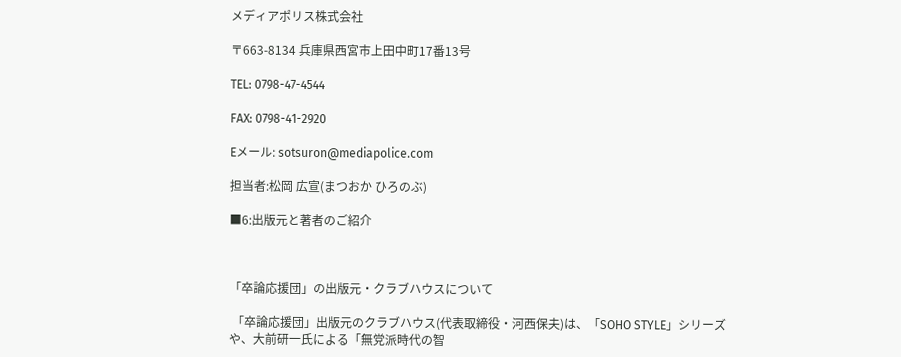メディアポリス株式会社

〒663-8134 兵庫県西宮市上田中町17番13号

TEL: 0798-47-4544

FAX: 0798-41-2920

Eメール: sotsuron@mediapolice.com

担当者:松岡 広宣(まつおか ひろのぶ)

■6:出版元と著者のご紹介



「卒論応援団」の出版元・クラブハウスについて

 「卒論応援団」出版元のクラブハウス(代表取締役・河西保夫)は、「SOHO STYLE」シリーズや、大前研一氏による「無党派時代の智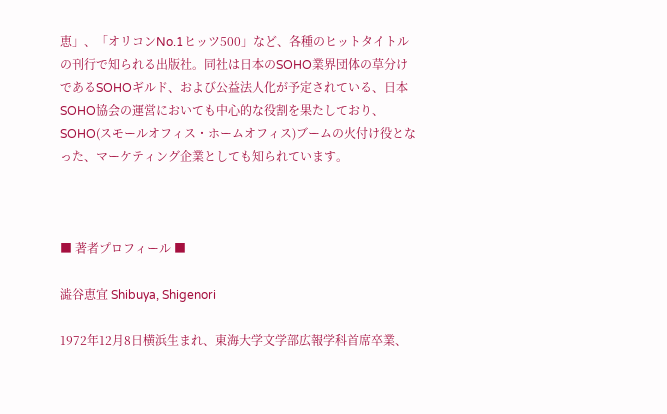恵」、「オリコンNo.1ヒッツ500」など、各種のヒットタイトルの刊行で知られる出版社。同社は日本のSOHO業界団体の草分けであるSOHOギルド、および公益法人化が予定されている、日本SOHO協会の運営においても中心的な役割を果たしており、SOHO(スモールオフィス・ホームオフィス)ブームの火付け役となった、マーケティング企業としても知られています。



■ 著者プロフィール ■

澁谷恵宜 Shibuya, Shigenori

1972年12月8日横浜生まれ、東海大学文学部広報学科首席卒業、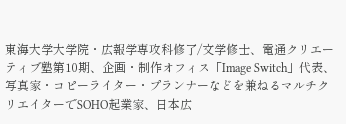東海大学大学院・広報学専攻科修了/文学修士、電通クリエーティブ塾第10期、企画・制作オフィス「Image Switch」代表、写真家・コピーライター・プランナーなどを兼ねるマルチクリエイターでSOHO起業家、日本広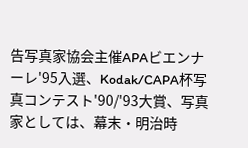告写真家協会主催APAビエンナーレ'95入選、Kodak/CAPA杯写真コンテスト'90/'93大賞、写真家としては、幕末・明治時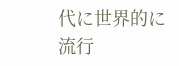代に世界的に流行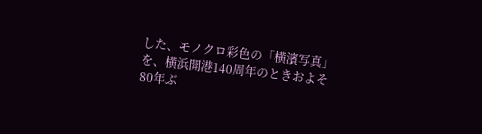した、モノクロ彩色の「横濱写真」を、横浜開港140周年のときおよそ80年ぶ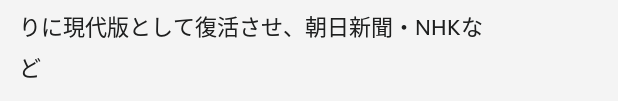りに現代版として復活させ、朝日新聞・NHKなど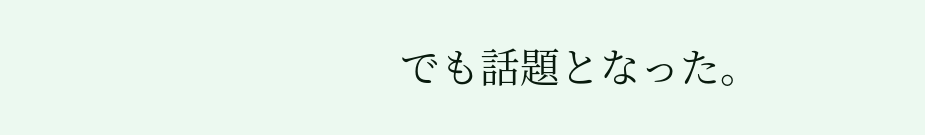でも話題となった。